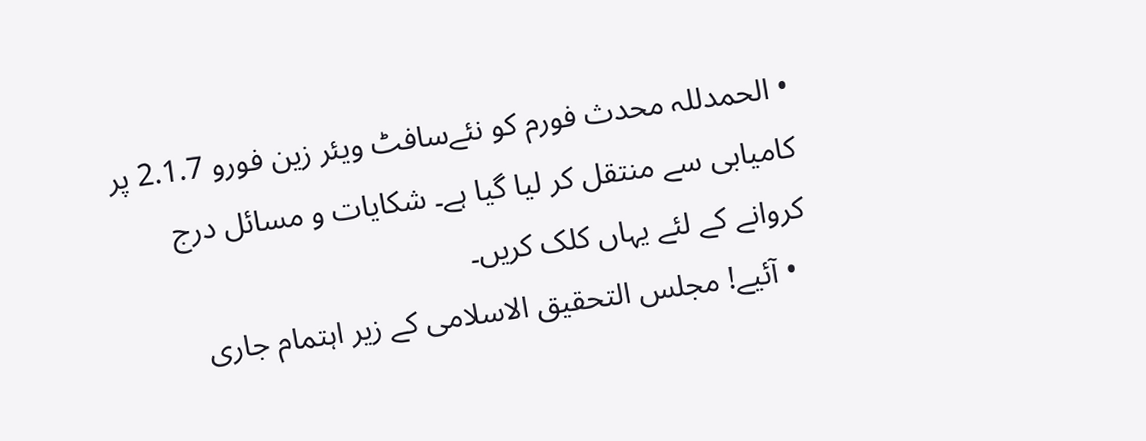• الحمدللہ محدث فورم کو نئےسافٹ ویئر زین فورو 2.1.7 پر کامیابی سے منتقل کر لیا گیا ہے۔ شکایات و مسائل درج کروانے کے لئے یہاں کلک کریں۔
  • آئیے! مجلس التحقیق الاسلامی کے زیر اہتمام جاری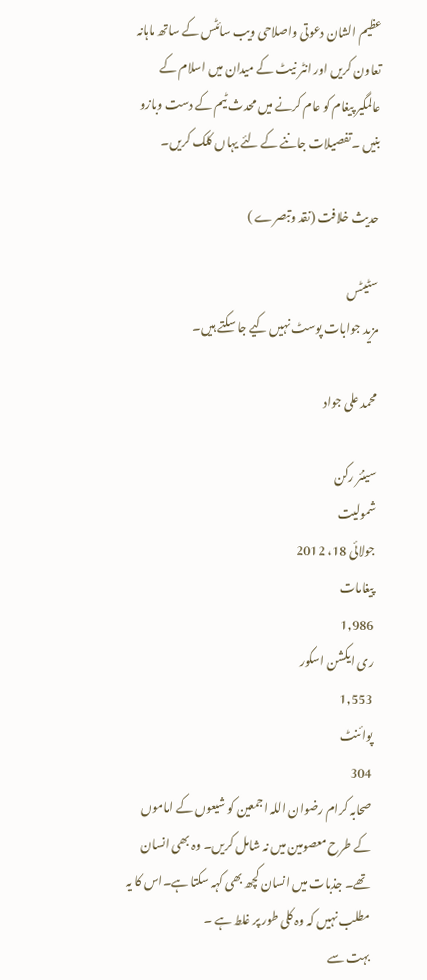عظیم الشان دعوتی واصلاحی ویب سائٹس کے ساتھ ماہانہ تعاون کریں اور انٹر نیٹ کے میدان میں اسلام کے عالمگیر پیغام کو عام کرنے میں محدث ٹیم کے دست وبازو بنیں ۔تفصیلات جاننے کے لئے یہاں کلک کریں۔

حدیث خلافت (نقد وتبصرے )

سٹیٹس
مزید جوابات پوسٹ نہیں کیے جا سکتے ہیں۔

محمد علی جواد

سینئر رکن
شمولیت
جولائی 18، 2012
پیغامات
1,986
ری ایکشن اسکور
1,553
پوائنٹ
304
صحابہ کرام رضوان اللہ اجمعین کو شیعوں کے اماموں کے طرح معصومین میں نہ شامل کریں۔ وہ بھی انسان تھے۔ جذبات میں انسان کچھ بھی کہہ سکتا ہے۔اس کا یہ مطلب نہیں کہ وہ کلی طور پر غلط ہے ۔
بہت سے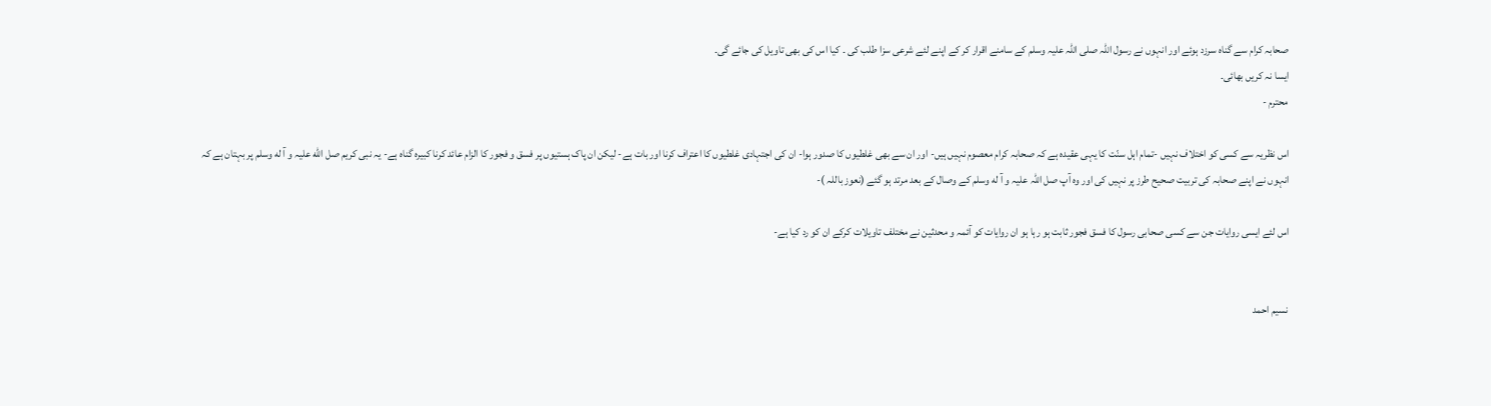صحابہ کرام سے گناہ سرزد ہوئے اور انہوں نے رسول اللہ صلی اللہ علیہ وسلم کے سامنے اقرار کر کے اپنے لئے شرعی سزا طلب کی ۔ کیا اس کی بھی تاویل کی جائے گی۔
ایسا نہ کریں بھائی۔
محترم -

اس نظریہ سے کسی کو اختلاف نہیں -تمام اہل سنّت کا یہی عقیدہ ہے کہ صحابہ کرام معصوم نہیں ہیں- اور ان سے بھی غلطیوں کا صدور ہوا- ان کی اجتہادی غلطیوں کا اعتراف کرنا اور بات ہے- لیکن ان پاک ہستیوں پر فسق و فجور کا الزام عائد کرنا کبیرہ گناہ ہے- یہ نبی کریم صل الله علیہ و آ له وسلم پر بہتان ہے کہ انہوں نے اپنے صحابہ کی تربیت صحیح طرز پر نہیں کی اور وہ آپ صل اللہ علیہ و آ له وسلم کے وصال کے بعد مرتد ہو گئے (نعوز باللہ )-

اس لئے ایسی روایات جن سے کسی صحابی رسول کا فسق فجور ثابت ہو رہا ہو ان روایات کو آئمہ و محدثین نے مختلف تاویلات کرکے ان کو رد کیا ہے-


نسیم احمد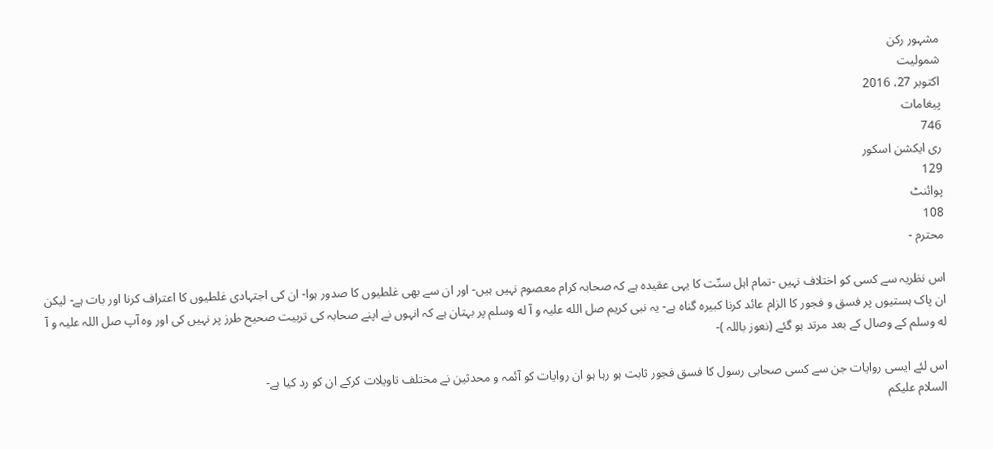مشہور رکن
شمولیت
اکتوبر 27، 2016
پیغامات
746
ری ایکشن اسکور
129
پوائنٹ
108
محترم -

اس نظریہ سے کسی کو اختلاف نہیں -تمام اہل سنّت کا یہی عقیدہ ہے کہ صحابہ کرام معصوم نہیں ہیں- اور ان سے بھی غلطیوں کا صدور ہوا- ان کی اجتہادی غلطیوں کا اعتراف کرنا اور بات ہے- لیکن ان پاک ہستیوں پر فسق و فجور کا الزام عائد کرنا کبیرہ گناہ ہے- یہ نبی کریم صل الله علیہ و آ له وسلم پر بہتان ہے کہ انہوں نے اپنے صحابہ کی تربیت صحیح طرز پر نہیں کی اور وہ آپ صل اللہ علیہ و آ له وسلم کے وصال کے بعد مرتد ہو گئے (نعوز باللہ )-

اس لئے ایسی روایات جن سے کسی صحابی رسول کا فسق فجور ثابت ہو رہا ہو ان روایات کو آئمہ و محدثین نے مختلف تاویلات کرکے ان کو رد کیا ہے-
السلام علیکم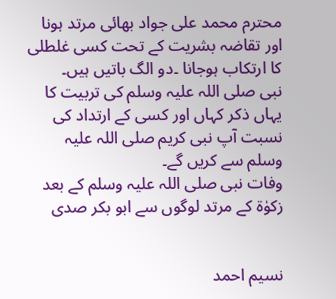محترم محمد علی جواد بھائی مرتد ہونا اور تقاضہ بشریت کے تحت کسی غلطلی کا ارتکاب ہوجانا ۔دو الگ باتیں ہیں۔
نبی صلی اللہ علیہ وسلم کی تربیت کا یہاں ذکر کہاں اور کسی کے ارتداد کی نسبت آپ نبی کریم صلی اللہ علیہ وسلم سے کریں گے۔
وفات نبی صلی اللہ علیہ وسلم کے بعد زکوٰۃ کے مرتد لوگوں سے ابو بکر صدی


نسیم احمد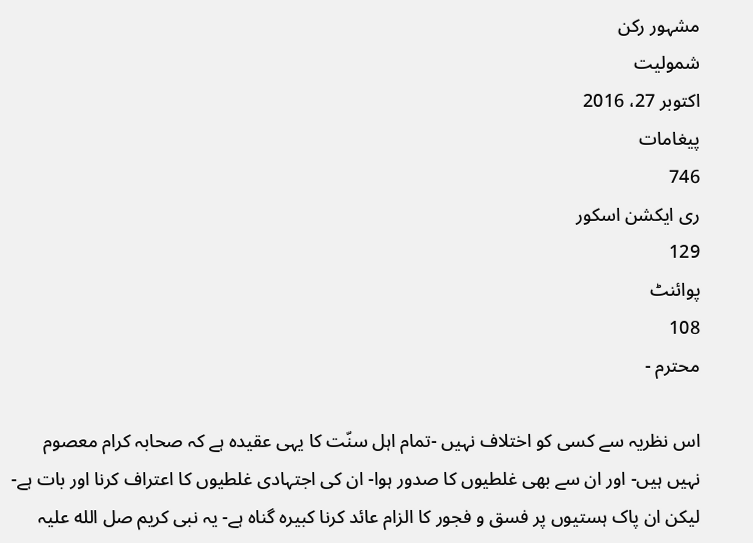مشہور رکن
شمولیت
اکتوبر 27، 2016
پیغامات
746
ری ایکشن اسکور
129
پوائنٹ
108
محترم -

اس نظریہ سے کسی کو اختلاف نہیں -تمام اہل سنّت کا یہی عقیدہ ہے کہ صحابہ کرام معصوم نہیں ہیں- اور ان سے بھی غلطیوں کا صدور ہوا- ان کی اجتہادی غلطیوں کا اعتراف کرنا اور بات ہے- لیکن ان پاک ہستیوں پر فسق و فجور کا الزام عائد کرنا کبیرہ گناہ ہے- یہ نبی کریم صل الله علیہ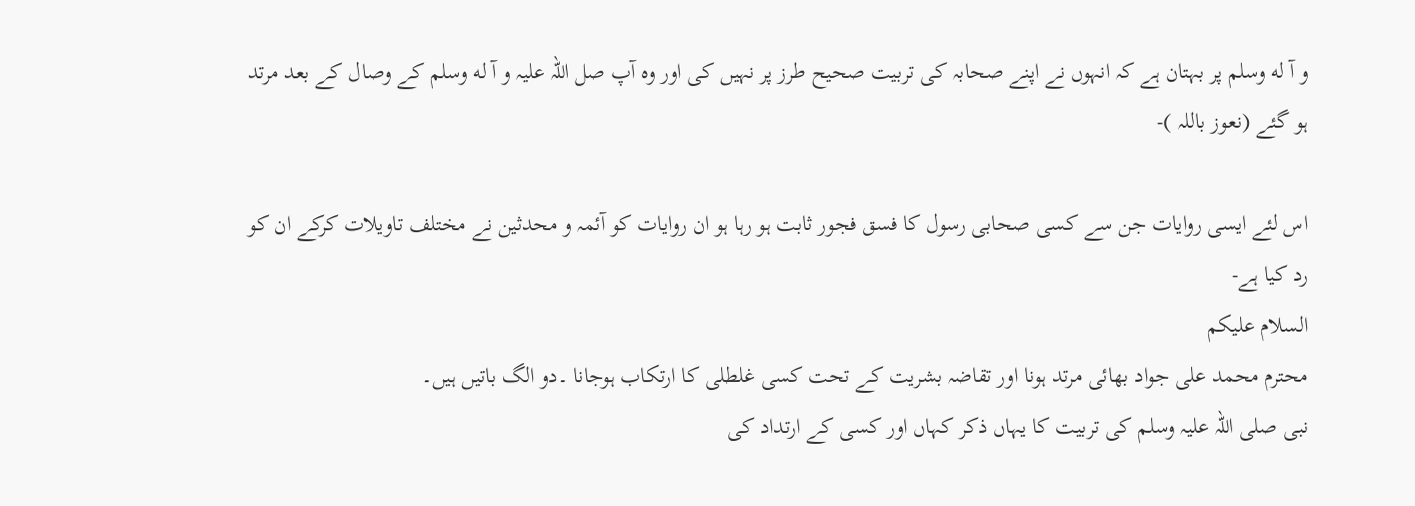و آ له وسلم پر بہتان ہے کہ انہوں نے اپنے صحابہ کی تربیت صحیح طرز پر نہیں کی اور وہ آپ صل اللہ علیہ و آ له وسلم کے وصال کے بعد مرتد ہو گئے (نعوز باللہ )-

اس لئے ایسی روایات جن سے کسی صحابی رسول کا فسق فجور ثابت ہو رہا ہو ان روایات کو آئمہ و محدثین نے مختلف تاویلات کرکے ان کو رد کیا ہے-
السلام علیکم
محترم محمد علی جواد بھائی مرتد ہونا اور تقاضہ بشریت کے تحت کسی غلطلی کا ارتکاب ہوجانا ۔دو الگ باتیں ہیں۔
نبی صلی اللہ علیہ وسلم کی تربیت کا یہاں ذکر کہاں اور کسی کے ارتداد کی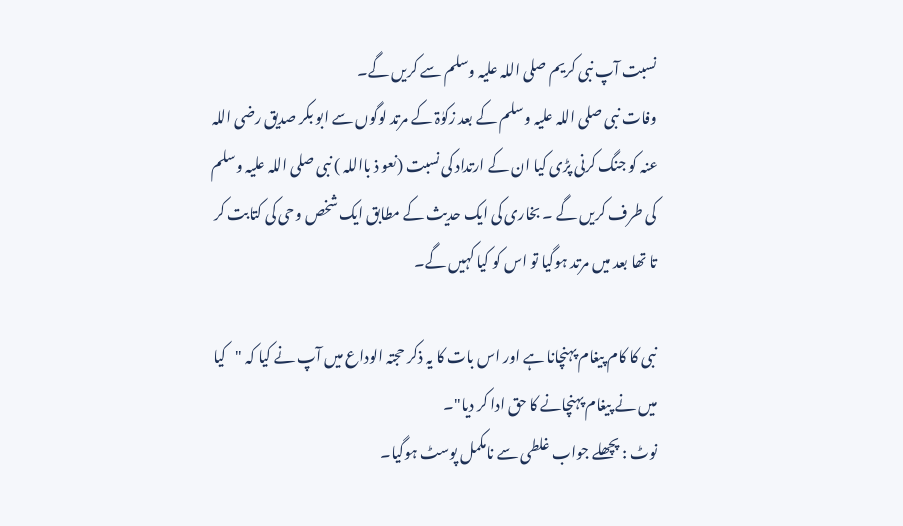نسبت آپ نبی کریم صلی اللہ علیہ وسلم سے کریں گے۔
وفات نبی صلی اللہ علیہ وسلم کے بعد زکوٰۃ کے مرتد لوگوں سے ابو بکر صدیق رضی اللہ عنہ کو جنگ کرنی پڑی کیا ان کے ارتداد کی نسبت (نعو ذ بااللہ ) نبی صلی اللہ علیہ وسلم کی طرف کریں گے ۔ بخاری کی ایک حدیث کے مطابق ایک شخص وحی کی کتابت کر تا تھا بعد میں مرتد ہوگیا تو اس کو کیا کہیں گے۔

نبی کا کام پیغام پہنچانا ہے اور اس بات کا یہ ذکر حجتہ الوداع میں آپ نے کیا کہ "کیا میں نے پیغام پہنچانے کا حق ادا کر دیا"۔
نوٹ : پچھلے جواب غلطی سے نامکمل پوسٹ ہوگیا۔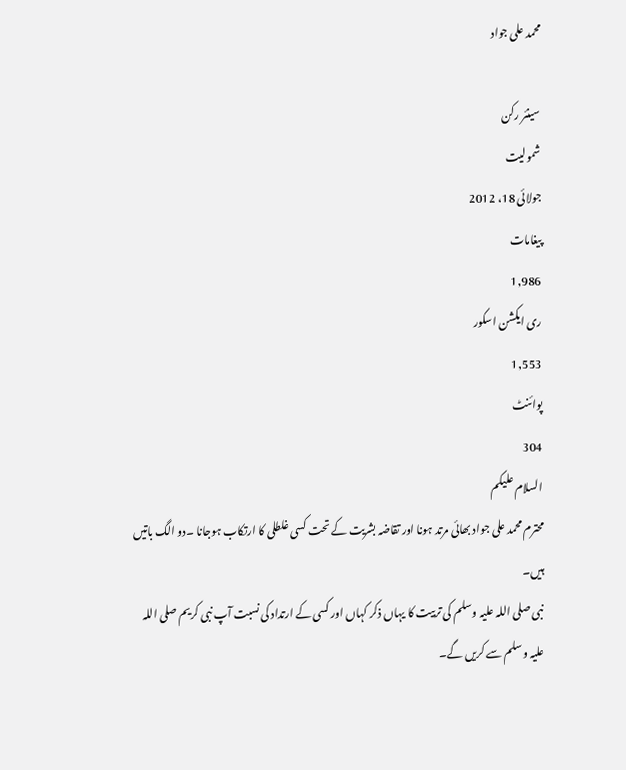محمد علی جواد

سینئر رکن
شمولیت
جولائی 18، 2012
پیغامات
1,986
ری ایکشن اسکور
1,553
پوائنٹ
304
السلام علیکم
محترم محمد علی جواد بھائی مرتد ہونا اور تقاضہ بشریت کے تحت کسی غلطلی کا ارتکاب ہوجانا ۔دو الگ باتیں ہیں۔
نبی صلی اللہ علیہ وسلم کی تربیت کا یہاں ذکر کہاں اور کسی کے ارتداد کی نسبت آپ نبی کریم صلی اللہ علیہ وسلم سے کریں گے۔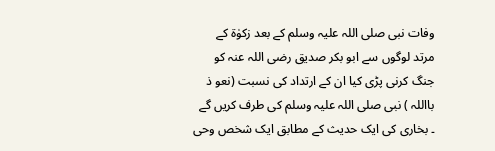وفات نبی صلی اللہ علیہ وسلم کے بعد زکوٰۃ کے مرتد لوگوں سے ابو بکر صدیق رضی اللہ عنہ کو جنگ کرنی پڑی کیا ان کے ارتداد کی نسبت (نعو ذ بااللہ ) نبی صلی اللہ علیہ وسلم کی طرف کریں گے ۔ بخاری کی ایک حدیث کے مطابق ایک شخص وحی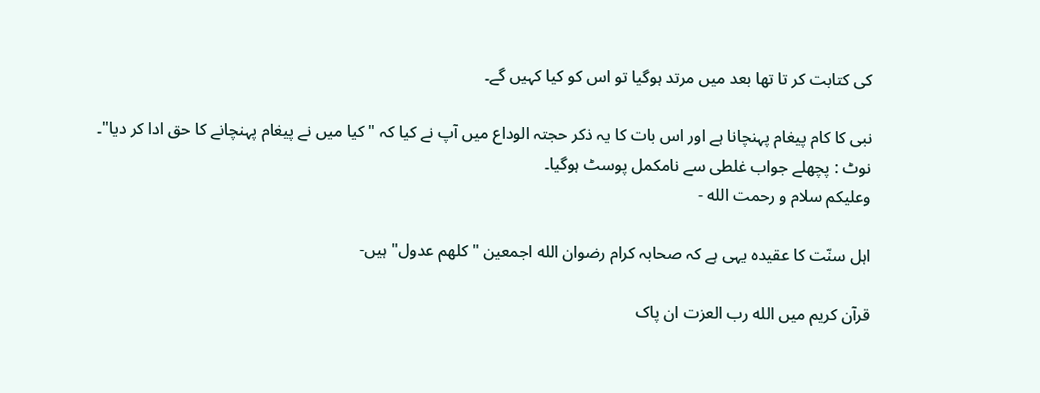کی کتابت کر تا تھا بعد میں مرتد ہوگیا تو اس کو کیا کہیں گے۔

نبی کا کام پیغام پہنچانا ہے اور اس بات کا یہ ذکر حجتہ الوداع میں آپ نے کیا کہ "کیا میں نے پیغام پہنچانے کا حق ادا کر دیا"۔
نوٹ : پچھلے جواب غلطی سے نامکمل پوسٹ ہوگیا۔
وعلیکم سلام و رحمت الله -

اہل سنّت کا عقیدہ یہی ہے کہ صحابہ کرام رضوان الله اجمعین "کلھم عدول" ہیں-

قرآن کریم میں الله رب العزت ان پاک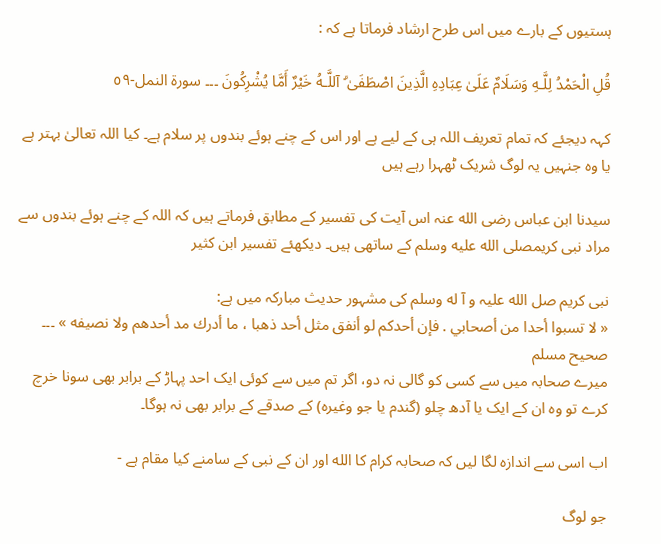ہستیوں کے بارے میں اس طرح ارشاد فرماتا ہے کہ :

قُلِ الْحَمْدُ لِلَّـهِ وَسَلَامٌ عَلَىٰ عِبَادِهِ الَّذِينَ اصْطَفَىٰ ۗ آللَّـهُ خَيْرٌ‌ أَمَّا يُشْرِ‌كُونَ ۔۔۔ سورة النمل-٥٩

کہہ دیجئے کہ تمام تعریف اللہ ہی کے لیے ہے اور اس کے چنے ہوئے بندوں پر سلام ہے۔ کیا اللہ تعالیٰ بہتر ہے یا وه جنہیں یہ لوگ شریک ٹھہرا رہے ہیں

سیدنا ابن عباس رضی الله عنہ اس آیت کی تفسیر کے مطابق فرماتے ہیں کہ اللہ کے چنے ہوئے بندوں سے مراد نبی کریمصلى الله عليه وسلم کے ساتھی ہیں۔ دیکھئے تفسیر ابن کثیر

نبی کریم صل الله علیہ و آ له وسلم کی مشہور حدیث مبارکہ میں ہے:
« لا تسبوا أحدا من أصحابي . فإن أحدكم لو أنفق مثل أحد ذهبا ، ما أدرك مد أحدهم ولا نصيفه » ۔۔۔ صحيح مسلم
میرے صحابہ میں سے کسی کو گالی نہ دو، اگر تم میں سے کوئی ایک احد پہاڑ کے برابر بھی سونا خرچ کرے تو وہ ان کے ایک یا آدھ چلو (گندم یا جو وغیرہ) کے صدقے کے برابر بھی نہ ہوگا۔

اب اسی سے اندازہ لگا لیں کہ صحابہ کرام کا الله اور ان کے نبی کے سامنے کیا مقام ہے -

جو لوگ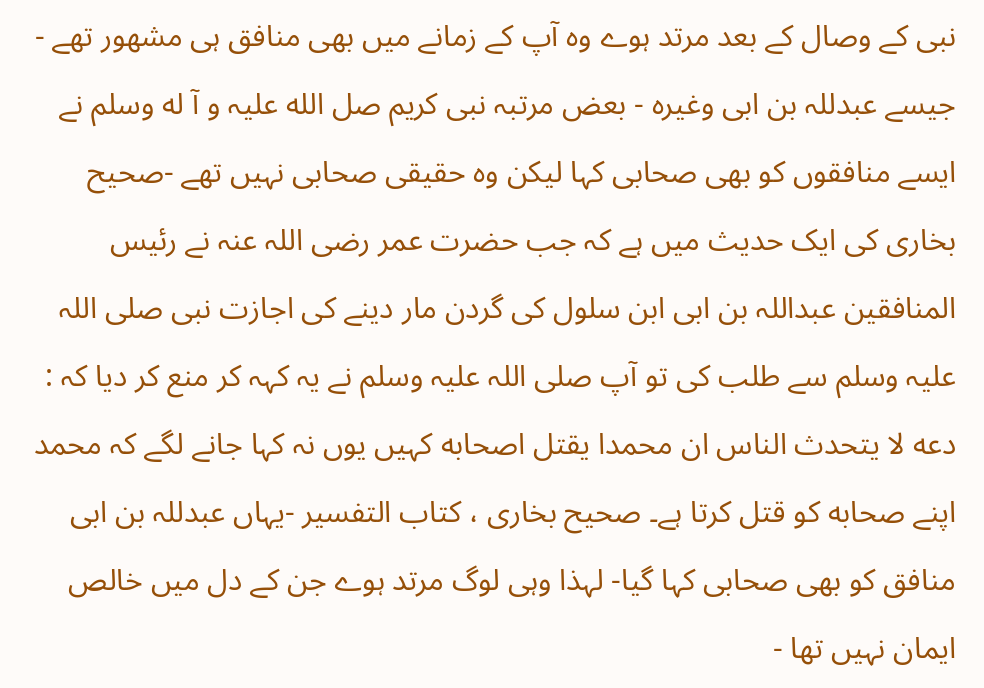نبی کے وصال کے بعد مرتد ہوے وہ آپ کے زمانے میں بھی منافق ہی مشھور تھے - جیسے عبدللہ بن ابی وغیرہ - بعض مرتبہ نبی کریم صل الله علیہ و آ له وسلم نے ایسے منافقوں کو بھی صحابی کہا لیکن وہ حقیقی صحابی نہیں تھے -صحیح بخاری کی ایک حدیث میں ہے کہ جب حضرت عمر رضی اللہ عنہ نے رئیس المنافقین عبداللہ بن ابی ابن سلول کی گردن مار دینے کی اجازت نبی صلی اللہ علیہ وسلم سے طلب کی تو آپ صلی اللہ علیہ وسلم نے یہ کہہ کر منع کر دیا کہ : دعه لا يتحدث الناس ان محمدا يقتل اصحابه کہیں یوں نہ کہا جانے لگے کہ محمد اپنے صحابه کو قتل کرتا ہے۔ صحیح بخاری ، کتاب التفسیر -یہاں عبدللہ بن ابی منافق کو بھی صحابی کہا گیا- لہذا وہی لوگ مرتد ہوے جن کے دل میں خالص ایمان نہیں تھا -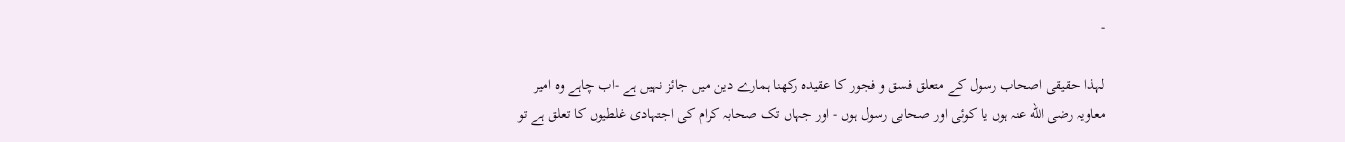-

لہذا حقیقی اصحاب رسول کے متعلق فسق و فجور کا عقیدہ رکھنا ہمارے دین میں جائز نہیں ہے -اب چاہے وہ امیر معاویہ رضی الله عنہ ہوں یا کوئی اور صحابی رسول ہوں - اور جہاں تک صحابہ کرام کی اجتہادی غلطیوں کا تعلق ہے تو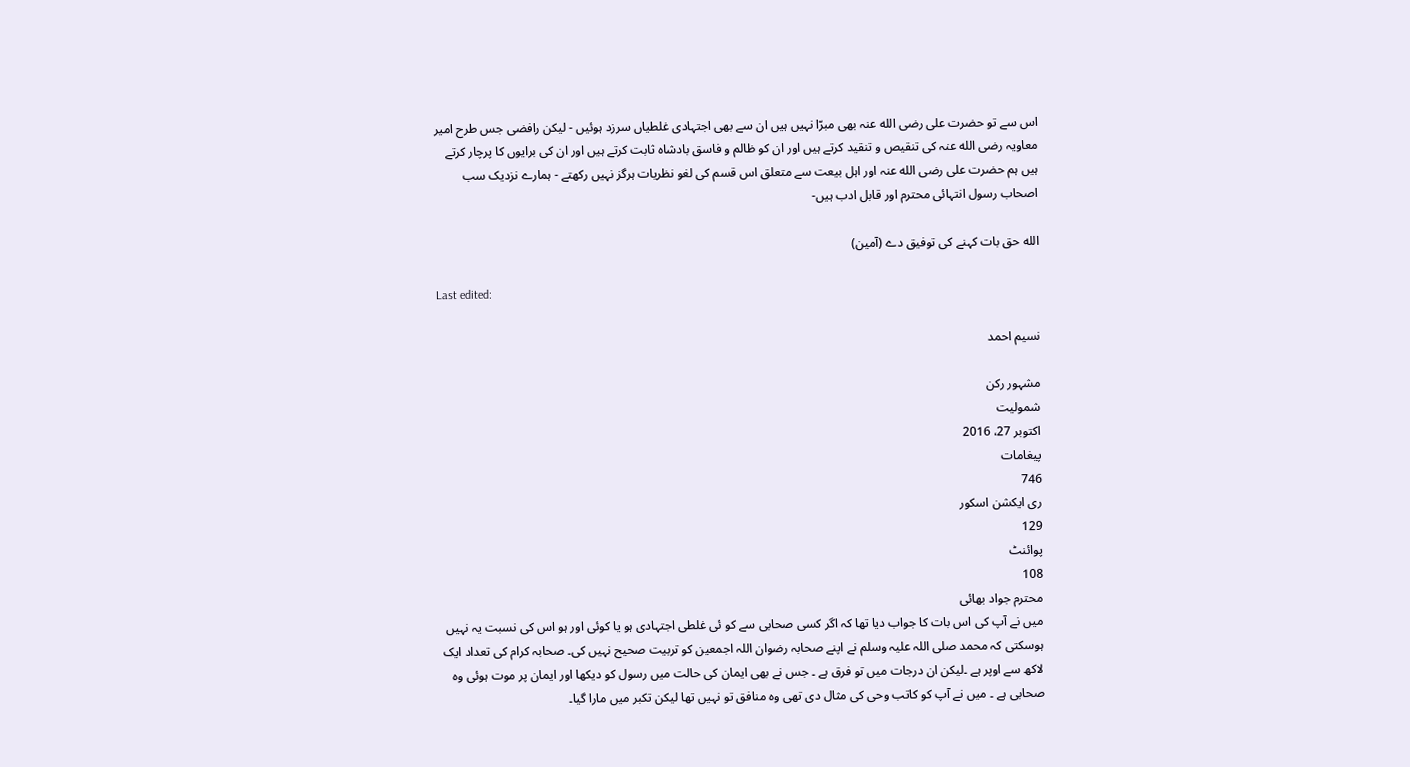اس سے تو حضرت علی رضی الله عنہ بھی مبرّا نہیں ہیں ان سے بھی اجتہادی غلطیاں سرزد ہوئیں - لیکن رافضی جس طرح امیر معاویہ رضی الله عنہ کی تنقیص و تنقید کرتے ہیں اور ان کو ظالم و فاسق بادشاہ ثابت کرتے ہیں اور ان کی برایوں کا پرچار کرتے ہیں ہم حضرت علی رضی الله عنہ اور اہل بیعت سے متعلق اس قسم کی لغو نظریات ہرگز نہیں رکھتے - ہمارے نزدیک سب اصحاب رسول انتہائی محترم اور قابل ادب ہیں-

الله حق بات کہنے کی توفیق دے (آمین)

Last edited:

نسیم احمد

مشہور رکن
شمولیت
اکتوبر 27، 2016
پیغامات
746
ری ایکشن اسکور
129
پوائنٹ
108
محترم جواد بھائی
میں نے آپ کی اس بات کا جواب دیا تھا کہ اگر کسی صحابی سے کو ئی غلطی اجتہادی ہو یا کوئی اور ہو اس کی نسبت یہ نہیں ہوسکتی کہ محمد صلی اللہ علیہ وسلم نے اپنے صحابہ رضوان اللہ اجمعین کو تربیت صحیح نہیں کی۔ صحابہ کرام کی تعداد ایک لاکھ سے اوپر ہے ۔لیکن ان درجات میں تو فرق ہے ۔ جس نے بھی ایمان کی حالت میں رسول کو دیکھا اور ایمان پر موت ہوئی وہ صحابی ہے ۔ میں نے آپ کو کاتب وحی کی مثال دی تھی وہ منافق تو نہیں تھا لیکن تکبر میں مارا گیا۔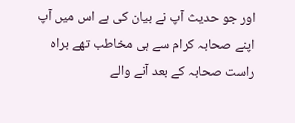اور جو حدیث آپ نے بیان کی ہے اس میں آپ اپنے صحابہ کرام سے ہی مخاطب تھے براہ راست صحابہ کے بعد آنے والے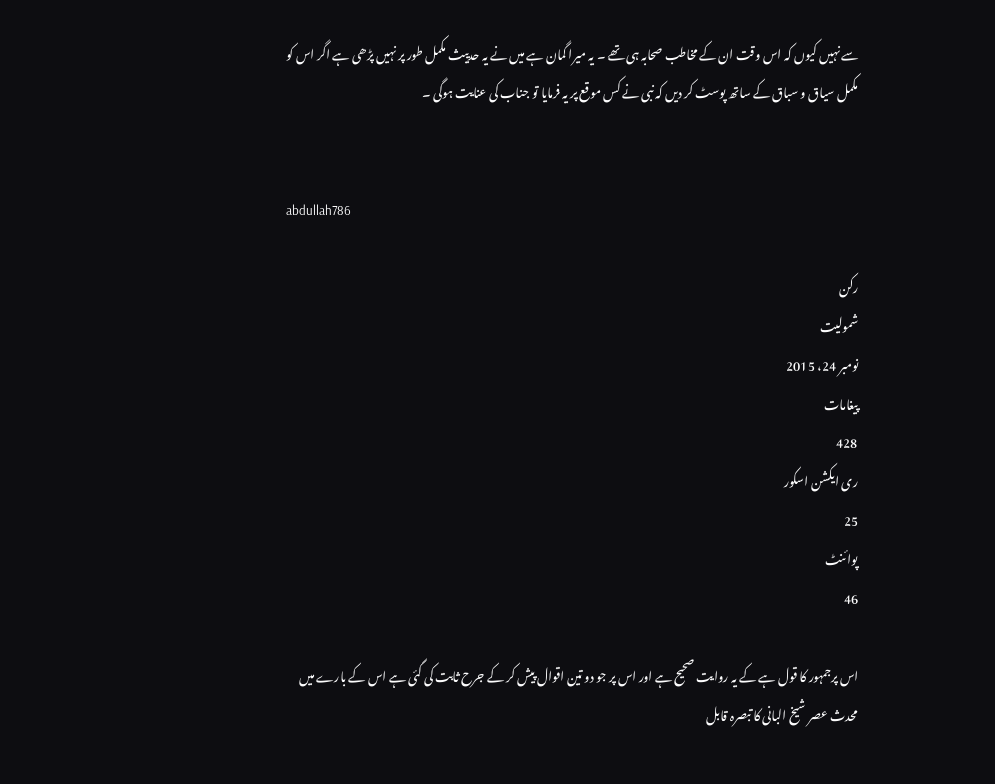سے نہیں کیوں کہ اس وقت ان کے مخاطب صحابہ ہی تھے ۔ یہ میرا گمان ہے میں نے یہ حدییث مکمل طور پر نہیں پڑھی ہے اگر اس کو مکمل سیاق و سباق کے ساتھ پوسٹ کر دیں کہ نبی نے کس موقع پر یہ فرمایا تو جناب کی عنایت ہوگی ۔


abdullah786

رکن
شمولیت
نومبر 24، 2015
پیغامات
428
ری ایکشن اسکور
25
پوائنٹ
46

اس پرجمہور کا قول ہے کے یہ روایت صحیح ہے اور اس پر جو دو تین اقوال پیش کر کے جرح ثابت کی گئی ہے اس کے بارے میں محدث عصر شیخ البانی کا تبصرہ قابل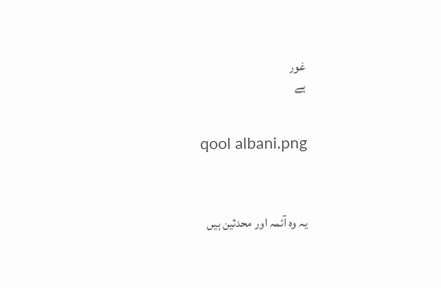غور
ہے


qool albani.png



یہ وہ آئمہ اور محدثین ہیں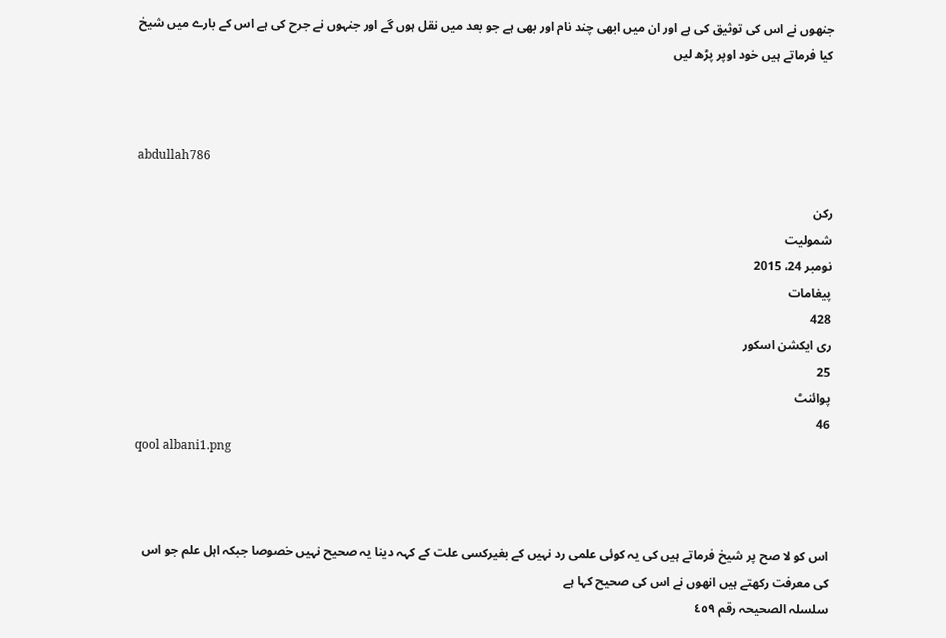جنھوں نے اس کی توثیق کی ہے اور ان میں ابھی چند نام اور بھی ہے جو بعد میں نقل ہوں گے اور جنہوں نے جرح کی ہے اس کے بارے میں شیخ کیا فرماتے ہیں خود اوپر پڑھ لیں



abdullah786

رکن
شمولیت
نومبر 24، 2015
پیغامات
428
ری ایکشن اسکور
25
پوائنٹ
46
qool albani1.png



اس کو لا صح پر شیخ فرماتے ہیں کی یہ کوئی علمی رد نہیں کے بغیرکسی علت کے کہہ دینا یہ صحیح نہیں خصوصا جبکہ اہل علم جو اس کی معرفت رکھتے ہیں انھوں نے اس کی صحیح کہا ہے
سلسلہ الصحیحہ رقم ٤٥٩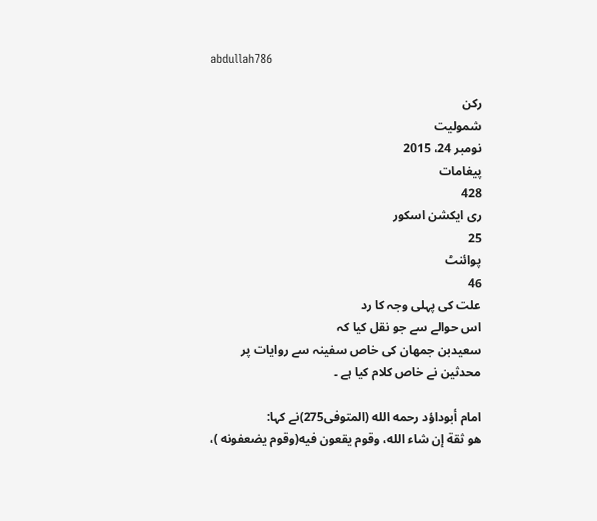abdullah786

رکن
شمولیت
نومبر 24، 2015
پیغامات
428
ری ایکشن اسکور
25
پوائنٹ
46
علت کی پہلی وجہ کا رد
اس حوالے سے جو نقل کیا کہ
سعیدبن جمھان کی خاص سفینہ سے روایات پر محدثین نے خاص کلام کیا ہے ۔

امام أبوداؤد رحمه الله (المتوفى275)نے کہا:
هو ثقة إن شاء الله، وقوم يقعون فيه(وقوم يضعفونه )،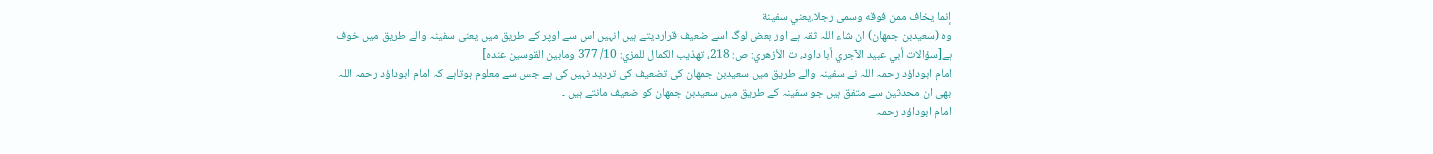إنما يخاف ممن فوقه وسمى رجلا.يعني سفينة
وہ (سعیدبن جمھان) ان شاء اللہ ثقہ ہے اور بعض لوگ اسے ضعیف قراردیتے ہیں انہیں اس سے اوپر کے طریق میں یعنی سفینہ والے طریق میں خوف ہے[سؤالات أبي عبيد الآجري أبا داود، ت الأزهري: ص: 218، تهذيب الكمال للمزي: 10/ 377 ومابین القوسین عندہ]
امام ابوداؤد رحمہ اللہ نے سفینہ والے طریق میں سعیدبن جمھان کی تضعیف کی تردید نہیں کی ہے جس سے معلوم ہوتاہے کہ امام ابوداؤد رحمہ اللہ بھی ان محدثین سے متفق ہیں جو سفینہ کے طریق میں سعیدبن جمھان کو ضعیف مانتے ہیں ۔
امام ابوداؤد رحمہ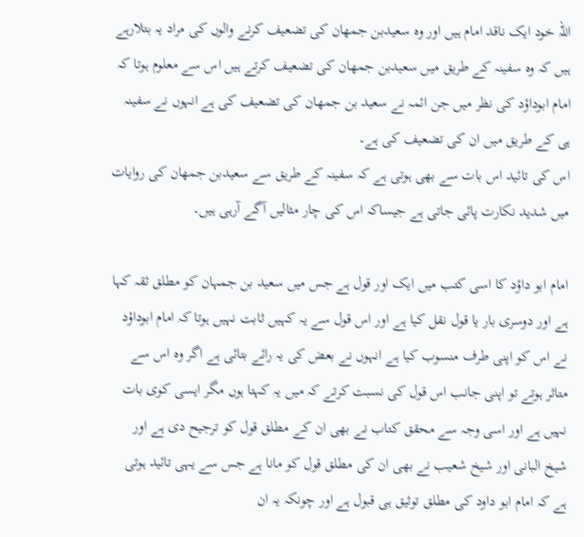اللہ خود ایک ناقد امام ہیں اور وہ سعیدبن جمھان کی تضعیف کرنے والوں کی مراد یہ بتلارہے ہیں کہ وہ سفینہ کے طریق میں سعیدبن جمھان کی تضعیف کرتے ہیں اس سے معلوم ہوتا کہ امام ابوداؤد کی نظر میں جن ائمہ نے سعید بن جمھان کی تضعیف کی ہے انہوں نے سفینہ ہی کے طریق میں ان کی تضعیف کی ہے۔
اس کی تائید اس بات سے بھی ہوتی ہے کہ سفینہ کے طریق سے سعیدبن جمھان کی روایات میں شدید نکارت پائی جاتی ہے جیساکہ اس کی چار مثالیں آگے آرہی ہیں۔

امام ابو داؤد کا اسی کتب میں ایک اور قول ہے جس میں سعید بن جمہان کو مطلق ثقہ کہا ہے اور دوسری بار یا قول نقل کیا ہے اور اس قول سے یہ کہیں ثابت نہیں ہوتا کہ امام ابوداؤد نے اس کو اپنی طرف منسوب کیا ہے انہوں نے بعض کی یہ رائے بتائی ہے اگر وہ اس سے متاثر ہوتے تو اپنی جانب اس قول کی نسبت کرتے کہ میں یہ کہتا ہوں مگر ایسی کوی بات نہیں ہے اور اسی وجہ سے محقق کتاب نے بھی ان کے مطلق قول کو ترجیح دی ہے اور شیخ البانی اور شیخ شعیب نے بھی ان کی مطلق قول کو مانا ہے جس سے یہی تائید ہوتی ہے کہ امام ابو داود کی مطلق توثیق ہی قبول ہے اور چونکہ یہ ان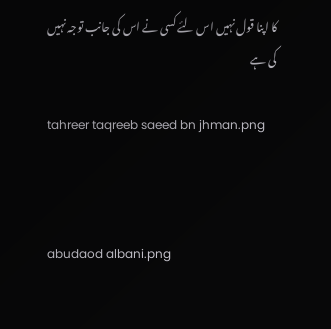کا اپنا قول نہیں اس لئے کسی نے اس کی جانب توجہ نہیں کی ہے

tahreer taqreeb saeed bn jhman.png



abudaod albani.png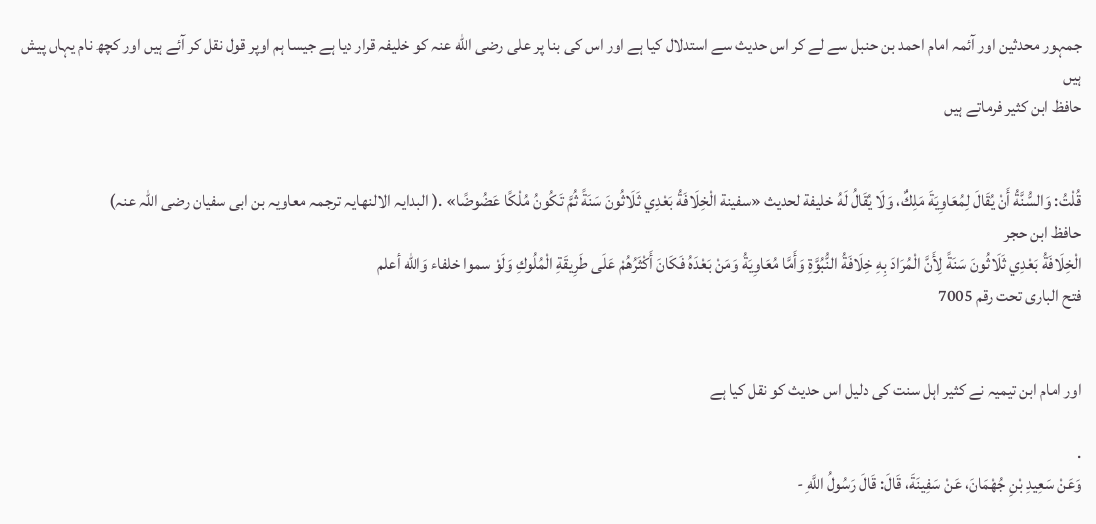جمہور محدثین اور آئمہ امام احمد بن حنبل سے لے کر اس حدیث سے استدلال کیا ہے اور اس کی بنا پر علی رضی الله عنہ کو خلیفہ قرار دیا ہے جیسا ہم اوپر قول نقل کر آئے ہیں اور کچھ نام یہاں پیش ہیں
حافظ ابن کثیر فرماتے ہیں


قُلْتُ: وَالسُّنَّةُ أَنْ يُقَالَ لِمُعَاوِيَةَ مَلِكٌ، وَلَا يُقَالُ لَهُ خليفة لحديث «سفينة الْخِلَافَةُ بَعْدِي ثَلَاثُونَ سَنَةً ثُمَّ تَكُونُ مُلْكًا عَضُوضًا» .( البدایہ الالنھایہ ترجمہ معاویہ بن ابی سفیان رضی اللہ عنہ)
حافظ ابن حجر
الْخِلَافَةُ بَعْدِي ثَلَاثُونَ سَنَةً لِأَنَّ الْمُرَادَ بِهِ خِلَافَةُ النُّبُوَّةِ وَأَمَّا مُعَاوِيَةُ وَمَنْ بَعْدَهُ فَكَانَ أَكْثَرُهُمْ عَلَى طَرِيقَةِ الْمُلُوكِ وَلَوْ سموا خلفاء وَالله أعلم
فتح الباری تحت رقم 7005


اور امام ابن تیمیہ نے کثیر اہل سنت کی دلیل اس حدیث کو نقل کیا ہے

.
وَعَنْ سَعِيدِ بْنِ جُهْمَانَ، عَنْ سَفِينَةَ، قَالَ: قَالَ رَسُولُ اللَّهِ -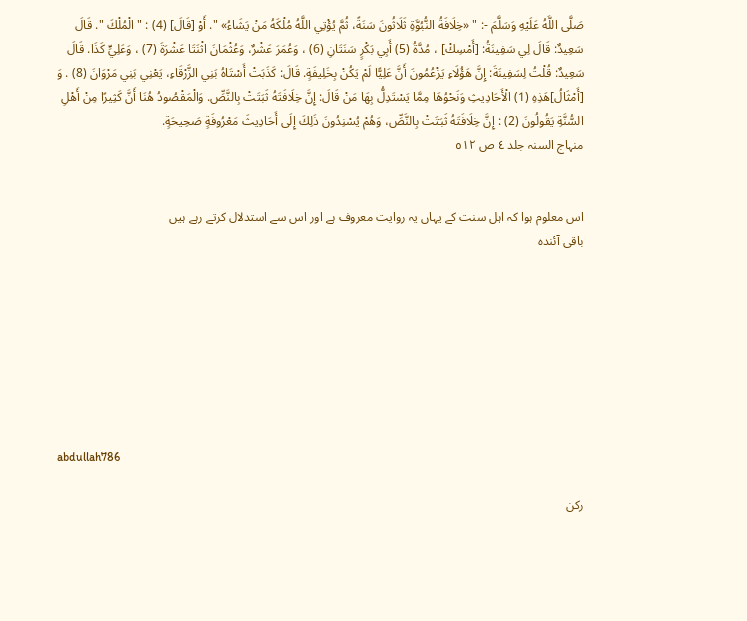صَلَّى اللَّهُ عَلَيْهِ وَسَلَّمَ -: " «خِلَافَةُ النُّبُوَّةِ ثَلَاثُونَ سَنَةً، ثُمَّ يُؤْتِي اللَّهُ مُلْكَهُ مَنْ يَشَاءُ» ". أَوْ [قَالَ] (4) : " الْمُلْكَ ". قَالَ سَعِيدٌ: قَالَ لِي سَفِينَةُ: [أَمْسِكْ] ، مُدَّةُ (5) أَبِي بَكْرٍ سَنَتَانِ (6) ، وَعُمَرَ عَشْرٌ، وَعُثْمَانَ اثْنَتَا عَشْرَةَ (7) ، وَعَلِيٍّ كَذَا. قَالَ سَعِيدٌ: قُلْتُ لِسَفِينَةَ: إِنَّ هَؤُلَاءِ يَزْعُمُونَ أَنَّ عَلِيًّا لَمْ يَكُنْ بِخَلِيفَةٍ. قَالَ: كَذَبَتْ أَسْتَاهُ بَنِي الزَّرْقَاءِ، يَعْنِي بَنِي مَرْوَانَ (8) . وَ [أَمْثَالُ]هَذِهِ (1) الْأَحَادِيثِ وَنَحْوُهَا مِمَّا يَسْتَدِلُّ بِهَا مَنْ قَالَ: إِنَّ خِلَافَتَهُ ثَبَتَتْ بِالنَّصِّ. وَالْمَقْصُودُ هُنَا أَنَّ كَثِيرًا مِنْ أَهْلِ السُّنَّةِ يَقُولُونَ (2) : إِنَّ خِلَافَتَهُ ثَبَتَتْ بِالنَّصِّ، وَهُمْ يُسْنِدُونَ ذَلِكَ إِلَى أَحَادِيثَ مَعْرُوفَةٍ صَحِيحَةٍ.
منہاج السنہ جلد ٤ ص ٥١٢


اس معلوم ہوا کہ اہل سنت کے یہاں یہ روایت معروف ہے اور اس سے استدلال کرتے رہے ہیں
باقی آئندہ








abdullah786

رکن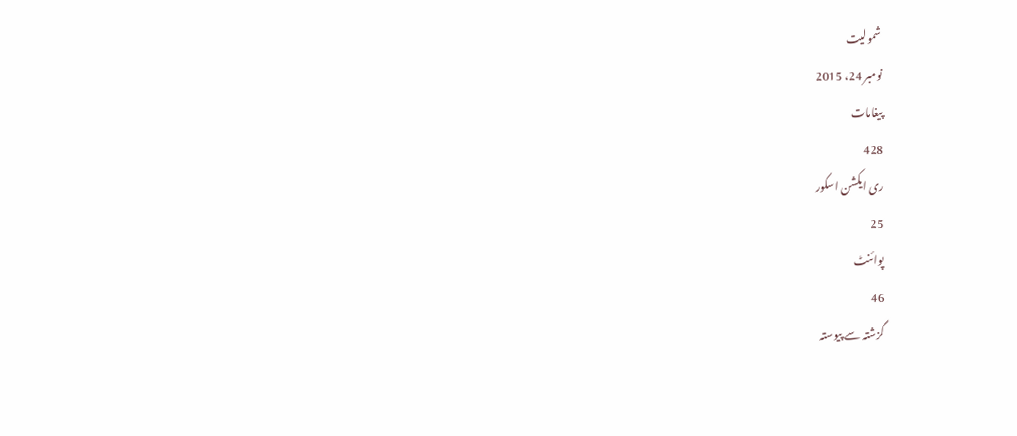شمولیت
نومبر 24، 2015
پیغامات
428
ری ایکشن اسکور
25
پوائنٹ
46
گزشتہ سے پیوستہ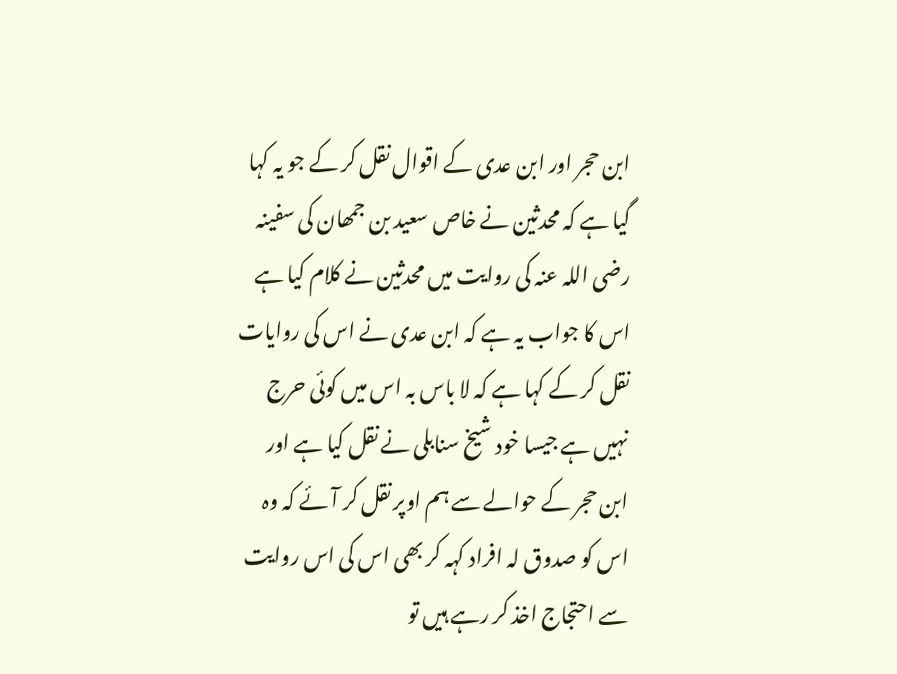ابن حجر اور ابن عدی کے اقوال نقل کر کے جو یہ کہا گیا ہے کہ محدثین نے خاص سعید بن جمھان کی سفینہ رضی اللہ عنہ کی روایت میں محدثین نے کلام کیا ہے
اس کا جواب یہ ہے کہ ابن عدی نے اس کی روایات نقل کر کے کہا ہے کہ لا باس بہ اس میں کوئی حرج نہیں ہے جیسا خود شیخ سنابلی نے نقل کیا ہے اور ابن حجر کے حوالے سے ہم اوپر نقل کر آئے کہ وہ اس کو صدوق لہ افراد کہہ کر بھی اس کی اس روایت سے احتجاج اخذ کر رہے ہیں تو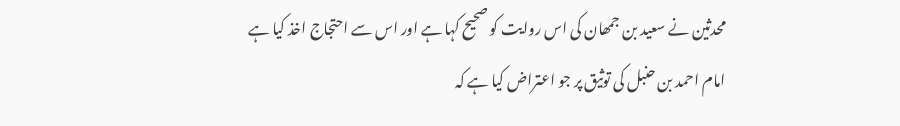محدثین نے سعید بن جمھان کی اس روایت کو صحیح کہا ہے اور اس سے احتجاج اخذ کیا ہے
امام احمد بن حنبل کی توثیق پر جو اعتراض کیا ہے کہ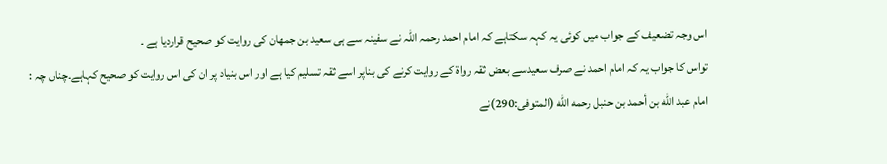اس وجہ تضعیف کے جواب میں کوئی یہ کہہ سکتاہے کہ امام احمد رحمہ اللہ نے سفینہ سے ہی سعید بن جمھان کی روایت کو صحیح قراردیا ہے ۔
تواس کا جواب یہ کہ امام احمد نے صرف سعیدسے بعض ثقہ رواۃ کے روایت کرنے کی بناپر اسے ثقہ تسلیم کیا ہے اور اس بنیاد پر ان کی اس روایت کو صحیح کہاہے۔چناں چہ :
امام عبد الله بن أحمد بن حنبل رحمه الله (المتوفى:290)نے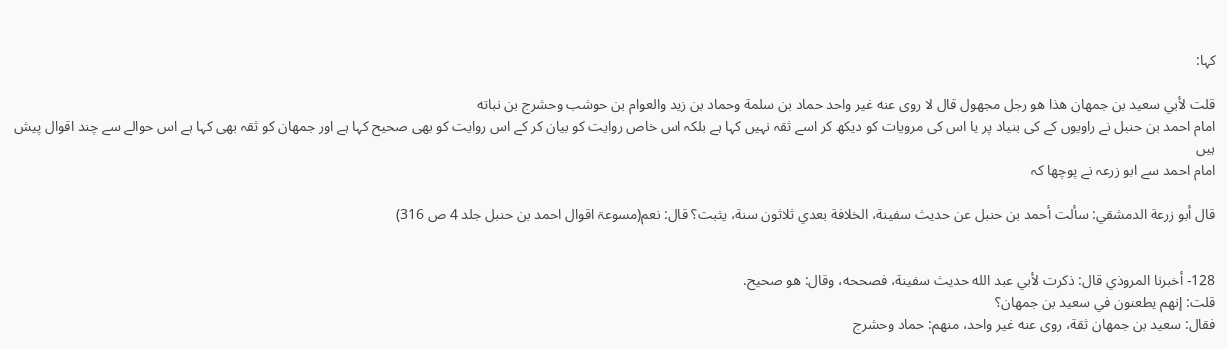کہا:

قلت لأبي سعيد بن جمهان هذا هو رجل مجهول قال لا روى عنه غير واحد حماد بن سلمة وحماد بن زيد والعوام بن حوشب وحشرج بن نباته
امام احمد بن حنبل نے راویوں کے کی بنیاد پر یا اس کی مرویات کو دیکھ کر اسے ثقہ نہیں کہا ہے بلکہ اس خاص روایت کو بیان کر کے اس روایت کو بھی صحیح کہا ہے اور جمھان کو ثقہ بھی کہا ہے اس حوالے سے چند اقوال پیش ہیں
امام احمد سے ابو زرعہ نے پوچھا کہ

قال أبو زرعة الدمشقي: سألت أحمد بن حنبل عن حديث سفينة، الخلافة بعدي ثلاثون سنة، يثبت؟ قال: نعم(مسوعۃ اقوال احمد بن حنبل جلد 4 ص 316)


128- أخبرنا المروذي قال: ذكرت لأبي عبد الله حديث سفينة، فصححه، وقال: هو صحيح.
قلت: إنهم يطعنون في سعيد بن جمهان؟
فقال: سعيد بن جمهان ثقة، روى عنه غير واحد، منهم: حماد وحشرج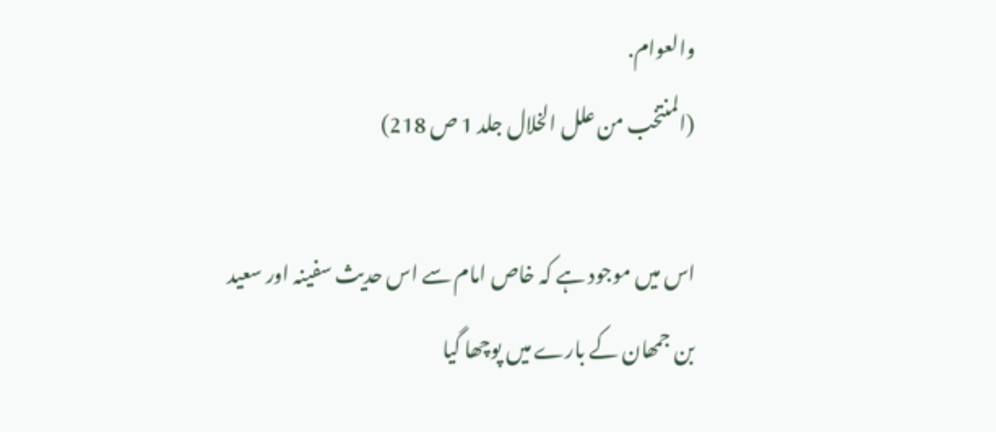والعوام.
(المنتخب من علل الخلال جلد 1 ص 218)

اس میں موجود ہے کہ خاص امام سے اس حدیث سفینہ اور سعید بن جمھان کے بارے میں پوچھا گیا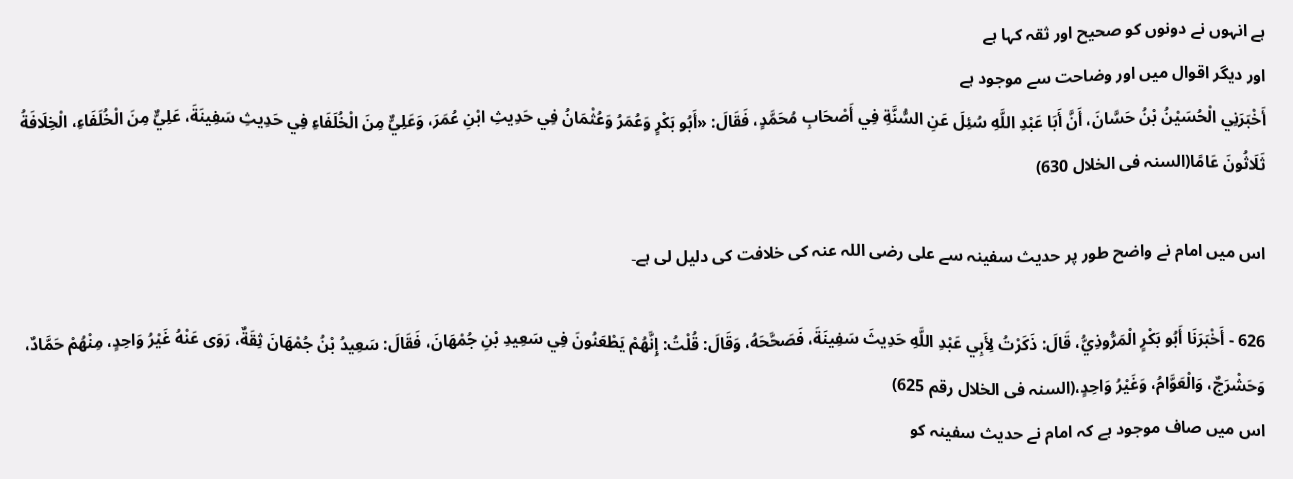ہے انہوں نے دونوں کو صحیح اور ثقہ کہا ہے
اور دیگر اقوال میں اور وضاحت سے موجود ہے
أَخْبَرَنِي الْحُسَيْنُ بْنُ حَسَّانَ، أَنَّ أَبَا عَبْدِ اللَّهِ سُئِلَ عَنِ السُّنَّةِ فِي أَصْحَابِ مُحَمَّدٍ، فَقَالَ: «أَبُو بَكْرٍ وَعُمَرُ وَعُثْمَانُ فِي حَدِيثِ ابْنِ عُمَرَ، وَعَلِيٌّ مِنَ الْخُلَفَاءِ فِي حَدِيثِ سَفِينَةَ، عَلِيٌّ مِنَ الْخُلَفَاءِ، الْخِلَافَةُ ثَلَاثُونَ عَامًا(السنہ فی الخلال 630)

اس میں امام نے واضح طور پر حدیث سفینہ سے علی رضی اللہ عنہ کی خلافت کی دلیل لی ہے۔

626 - أَخْبَرَنَا أَبُو بَكْرٍ الْمَرُّوذِيُّ، قَالَ: ذَكَرْتُ لِأَبِي عَبْدِ اللَّهِ حَدِيثَ سَفِينَةَ، فَصَحَّحَهُ، وَقَالَ: قُلْتُ: إِنَّهُمْ يَطْعَنُونَ فِي سَعِيدِ بْنِ جُمْهَانَ، فَقَالَ: سَعِيدُ بْنُ جُمْهَانَ ثِقَةٌ، رَوَى عَنْهُ غَيْرُ وَاحِدٍ، مِنْهُمْ حَمَّادٌ، وَحَشْرَجٌ، وَالْعَوَّامُ، وَغَيْرُ وَاحِدٍ،(السنہ فی الخلال رقم 625)
اس میں صاف موجود ہے کہ امام نے حدیث سفینہ کو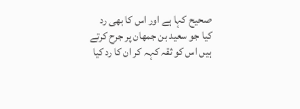صحیح کہا ہے اور اس کا بھی رد کیا جو سعید بن جمھان پر جرح کرتے ہیں اس کو ثقہ کہہ کر ان کا رد کیا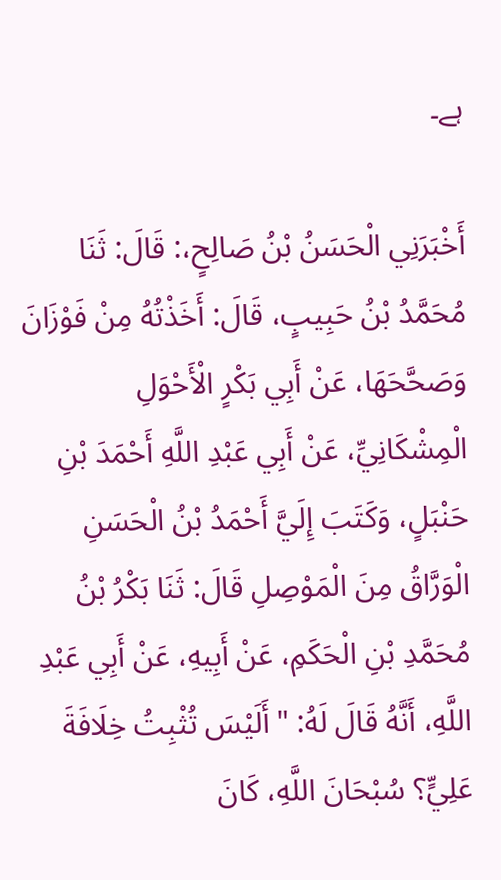ہے۔

أَخْبَرَنِي الْحَسَنُ بْنُ صَالِحٍ،: قَالَ: ثَنَا مُحَمَّدُ بْنُ حَبِيبٍ، قَالَ: أَخَذْتُهُ مِنْ فَوْزَانَ وَصَحَّحَهَا، عَنْ أَبِي بَكْرٍ الْأَحْوَلِ الْمِشْكَانِيِّ، عَنْ أَبِي عَبْدِ اللَّهِ أَحْمَدَ بْنِ حَنْبَلٍ، وَكَتَبَ إِلَيَّ أَحْمَدُ بْنُ الْحَسَنِ الْوَرَّاقُ مِنَ الْمَوْصِلِ قَالَ: ثَنَا بَكْرُ بْنُ مُحَمَّدِ بْنِ الْحَكَمِ، عَنْ أَبِيهِ، عَنْ أَبِي عَبْدِ اللَّهِ، أَنَّهُ قَالَ لَهُ: " أَلَيْسَ تُثْبِتُ خِلَافَةَ عَلِيٍّ؟ سُبْحَانَ اللَّهِ، كَانَ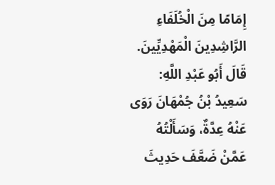إِمَامًا مِنَ الْخُلَفَاءِ الرَّاشِدِينَ الْمَهْدِيِّينَ. قَالَ أَبُو عَبْدِ اللَّهِ: سَعِيدُ بْنُ جُمْهَانَ رَوَى عَنْهُ عِدَّةٌ، وَسَأَلْتُهُ عَمَّنْ ضَعَّفَ حَدِيثَ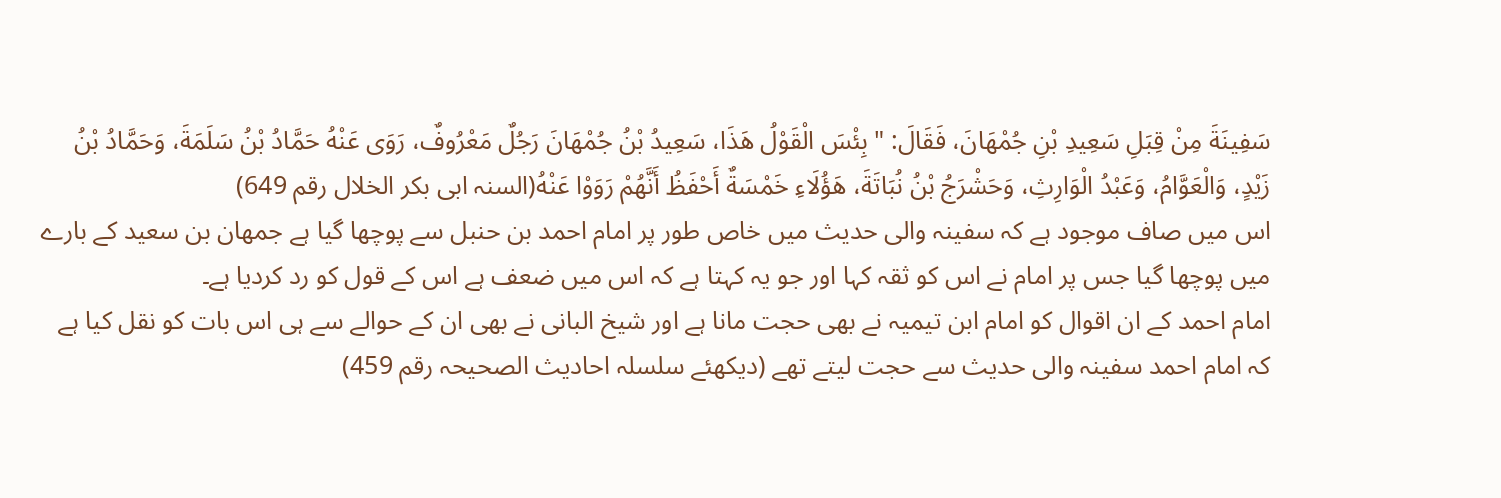سَفِينَةَ مِنْ قِبَلِ سَعِيدِ بْنِ جُمْهَانَ، فَقَالَ: " بِئْسَ الْقَوْلُ هَذَا، سَعِيدُ بْنُ جُمْهَانَ رَجُلٌ مَعْرُوفٌ، رَوَى عَنْهُ حَمَّادُ بْنُ سَلَمَةَ، وَحَمَّادُ بْنُ زَيْدٍ، وَالْعَوَّامُ، وَعَبْدُ الْوَارِثِ، وَحَشْرَجُ بْنُ نُبَاتَةَ، هَؤُلَاءِ خَمْسَةٌ أَحْفَظُ أَنَّهُمْ رَوَوْا عَنْهُ(السنہ ابی بکر الخلال رقم 649)
اس میں صاف موجود ہے کہ سفینہ والی حدیث میں خاص طور پر امام احمد بن حنبل سے پوچھا گیا ہے جمھان بن سعید کے بارے میں پوچھا گیا جس پر امام نے اس کو ثقہ کہا اور جو یہ کہتا ہے کہ اس میں ضعف ہے اس کے قول کو رد کردیا ہے۔
امام احمد کے ان اقوال کو امام ابن تیمیہ نے بھی حجت مانا ہے اور شیخ البانی نے بھی ان کے حوالے سے ہی اس بات کو نقل کیا ہے کہ امام احمد سفینہ والی حدیث سے حجت لیتے تھے (دیکھئے سلسلہ احادیث الصحیحہ رقم 459)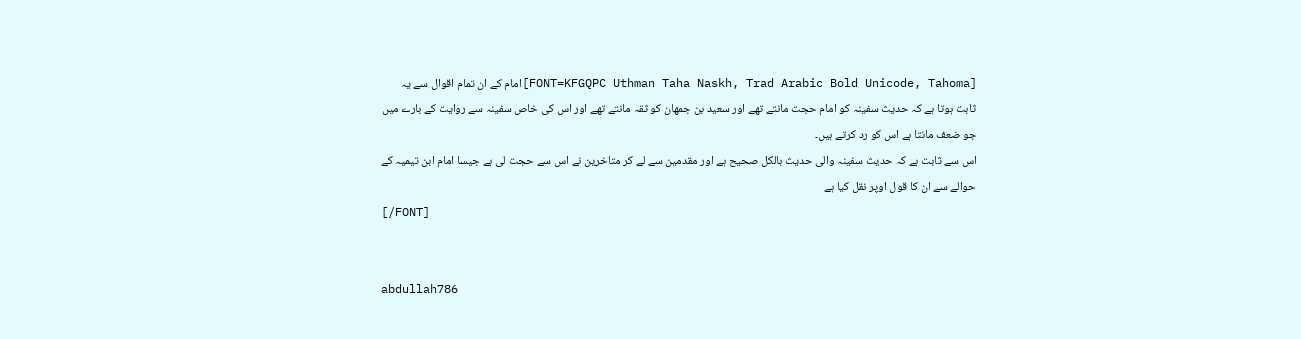[FONT=KFGQPC Uthman Taha Naskh, Trad Arabic Bold Unicode, Tahoma]امام کے ان تمام اقوال سے یہ ثابت ہوتا ہے کہ حدیث سفینہ کو امام حجت مانتے تھے اور سعید بن جمھان کو ثقہ مانتے تھے اور اس کی خاص سفینہ سے روایت کے بارے میں جو ضعف مانتا ہے اس کو رد کرتے ہیں۔
اس سے ثابت ہے کہ حدیث سفینہ والی حدیث بالکل صحیح ہے اور مقدمین سے لے کر متاخرین نے اس سے حجت لی ہے جیسا امام ابن تیمیہ کے حوالے سے ان کا قول اوپر نقل کیا ہے
[/FONT]


abdullah786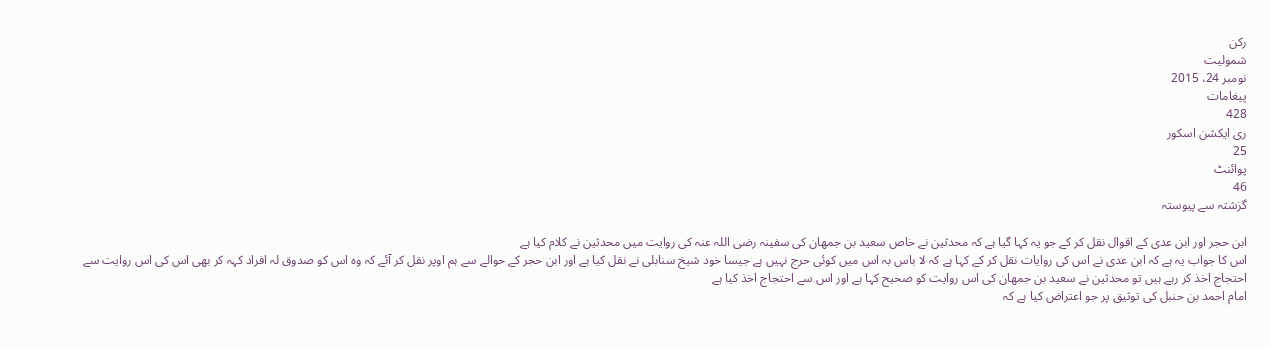رکن
شمولیت
نومبر 24، 2015
پیغامات
428
ری ایکشن اسکور
25
پوائنٹ
46
گزشتہ سے پیوستہ

ابن حجر اور ابن عدی کے اقوال نقل کر کے جو یہ کہا گیا ہے کہ محدثین نے خاص سعید بن جمھان کی سفینہ رضی اللہ عنہ کی روایت میں محدثین نے کلام کیا ہے
اس کا جواب یہ ہے کہ ابن عدی نے اس کی روایات نقل کر کے کہا ہے کہ لا باس بہ اس میں کوئی حرج نہیں ہے جیسا خود شیخ سنابلی نے نقل کیا ہے اور ابن حجر کے حوالے سے ہم اوپر نقل کر آئے کہ وہ اس کو صدوق لہ افراد کہہ کر بھی اس کی اس روایت سے احتجاج اخذ کر رہے ہیں تو محدثین نے سعید بن جمھان کی اس روایت کو صحیح کہا ہے اور اس سے احتجاج اخذ کیا ہے
امام احمد بن حنبل کی توثیق پر جو اعتراض کیا ہے کہ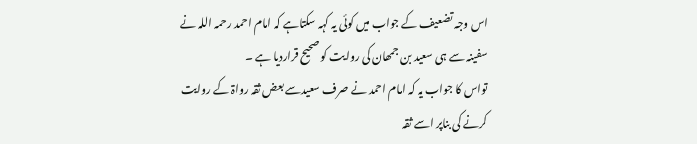اس وجہ تضعیف کے جواب میں کوئی یہ کہہ سکتاہے کہ امام احمد رحمہ اللہ نے سفینہ سے ہی سعید بن جمھان کی روایت کو صحیح قراردیا ہے ۔
تواس کا جواب یہ کہ امام احمد نے صرف سعیدسے بعض ثقہ رواۃ کے روایت کرنے کی بناپر اسے ثقہ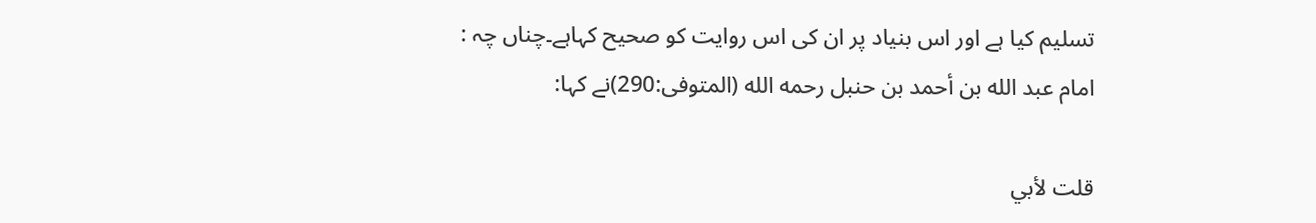تسلیم کیا ہے اور اس بنیاد پر ان کی اس روایت کو صحیح کہاہے۔چناں چہ :
امام عبد الله بن أحمد بن حنبل رحمه الله (المتوفى:290)نے کہا:

قلت لأبي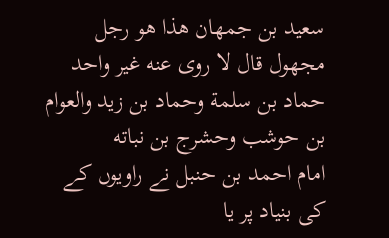سعيد بن جمهان هذا هو رجل مجهول قال لا روى عنه غير واحد حماد بن سلمة وحماد بن زيد والعوام بن حوشب وحشرج بن نباته
امام احمد بن حنبل نے راویوں کے کی بنیاد پر یا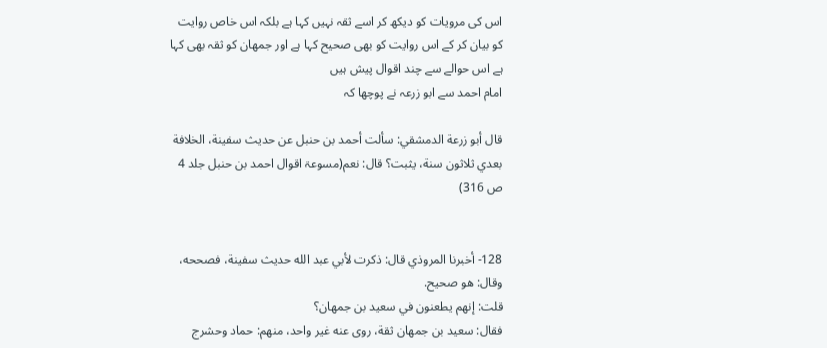اس کی مرویات کو دیکھ کر اسے ثقہ نہیں کہا ہے بلکہ اس خاص روایت کو بیان کر کے اس روایت کو بھی صحیح کہا ہے اور جمھان کو ثقہ بھی کہا ہے اس حوالے سے چند اقوال پیش ہیں
امام احمد سے ابو زرعہ نے پوچھا کہ

قال أبو زرعة الدمشقي: سألت أحمد بن حنبل عن حديث سفينة، الخلافة بعدي ثلاثون سنة، يثبت؟ قال: نعم(مسوعۃ اقوال احمد بن حنبل جلد 4 ص 316)


128- أخبرنا المروذي قال: ذكرت لأبي عبد الله حديث سفينة، فصححه، وقال: هو صحيح.
قلت: إنهم يطعنون في سعيد بن جمهان؟
فقال: سعيد بن جمهان ثقة، روى عنه غير واحد، منهم: حماد وحشرج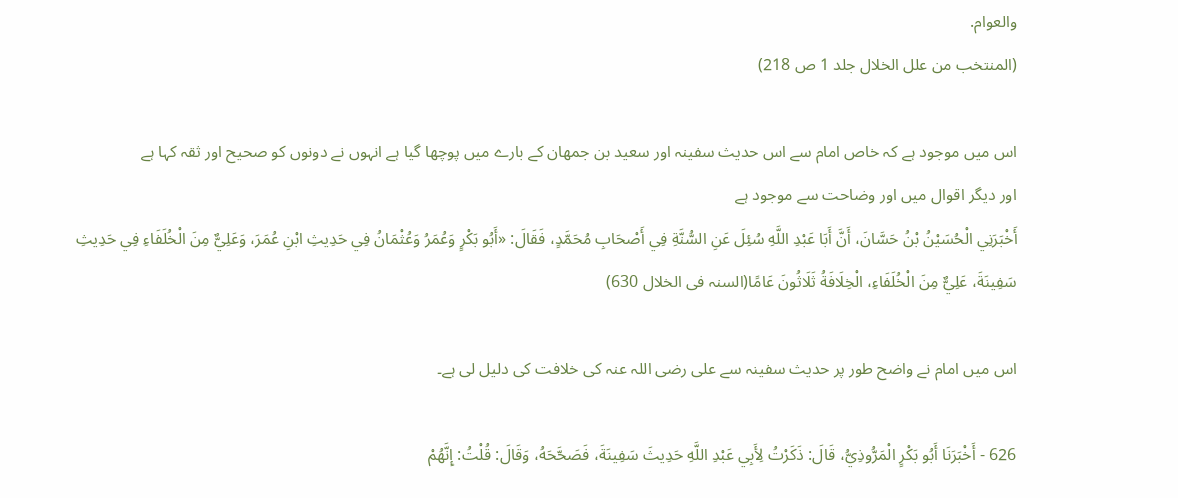والعوام.
(المنتخب من علل الخلال جلد 1 ص 218)

اس میں موجود ہے کہ خاص امام سے اس حدیث سفینہ اور سعید بن جمھان کے بارے میں پوچھا گیا ہے انہوں نے دونوں کو صحیح اور ثقہ کہا ہے
اور دیگر اقوال میں اور وضاحت سے موجود ہے
أَخْبَرَنِي الْحُسَيْنُ بْنُ حَسَّانَ، أَنَّ أَبَا عَبْدِ اللَّهِ سُئِلَ عَنِ السُّنَّةِ فِي أَصْحَابِ مُحَمَّدٍ، فَقَالَ: «أَبُو بَكْرٍ وَعُمَرُ وَعُثْمَانُ فِي حَدِيثِ ابْنِ عُمَرَ، وَعَلِيٌّ مِنَ الْخُلَفَاءِ فِي حَدِيثِ سَفِينَةَ، عَلِيٌّ مِنَ الْخُلَفَاءِ، الْخِلَافَةُ ثَلَاثُونَ عَامًا(السنہ فی الخلال 630)

اس میں امام نے واضح طور پر حدیث سفینہ سے علی رضی اللہ عنہ کی خلافت کی دلیل لی ہے۔

626 - أَخْبَرَنَا أَبُو بَكْرٍ الْمَرُّوذِيُّ، قَالَ: ذَكَرْتُ لِأَبِي عَبْدِ اللَّهِ حَدِيثَ سَفِينَةَ، فَصَحَّحَهُ، وَقَالَ: قُلْتُ: إِنَّهُمْ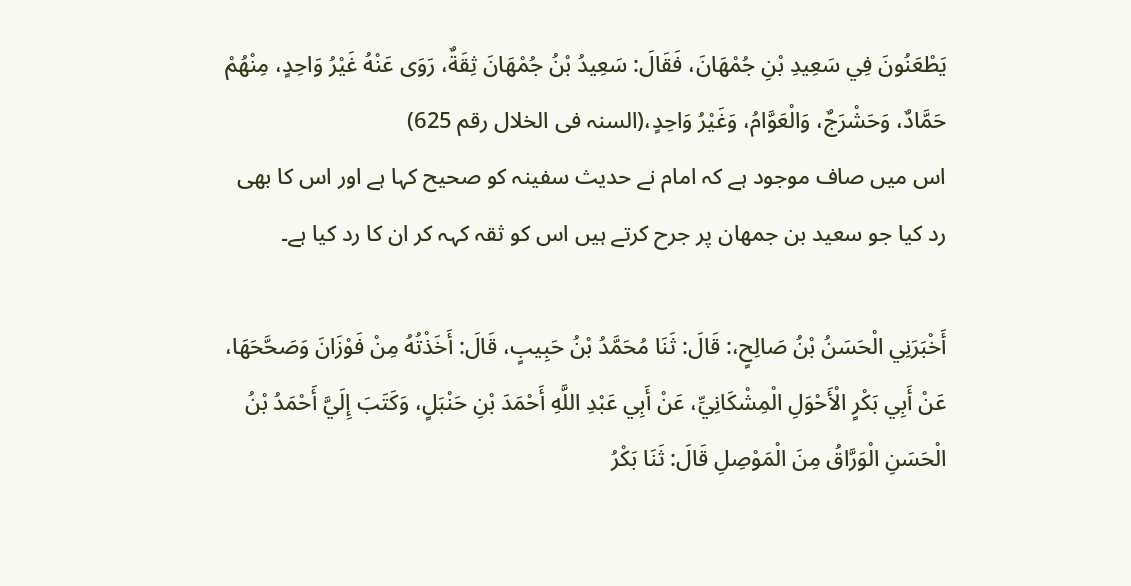يَطْعَنُونَ فِي سَعِيدِ بْنِ جُمْهَانَ، فَقَالَ: سَعِيدُ بْنُ جُمْهَانَ ثِقَةٌ، رَوَى عَنْهُ غَيْرُ وَاحِدٍ، مِنْهُمْ حَمَّادٌ، وَحَشْرَجٌ، وَالْعَوَّامُ، وَغَيْرُ وَاحِدٍ،(السنہ فی الخلال رقم 625)
اس میں صاف موجود ہے کہ امام نے حدیث سفینہ کو صحیح کہا ہے اور اس کا بھی رد کیا جو سعید بن جمھان پر جرح کرتے ہیں اس کو ثقہ کہہ کر ان کا رد کیا ہے۔

أَخْبَرَنِي الْحَسَنُ بْنُ صَالِحٍ،: قَالَ: ثَنَا مُحَمَّدُ بْنُ حَبِيبٍ، قَالَ: أَخَذْتُهُ مِنْ فَوْزَانَ وَصَحَّحَهَا، عَنْ أَبِي بَكْرٍ الْأَحْوَلِ الْمِشْكَانِيِّ، عَنْ أَبِي عَبْدِ اللَّهِ أَحْمَدَ بْنِ حَنْبَلٍ، وَكَتَبَ إِلَيَّ أَحْمَدُ بْنُ الْحَسَنِ الْوَرَّاقُ مِنَ الْمَوْصِلِ قَالَ: ثَنَا بَكْرُ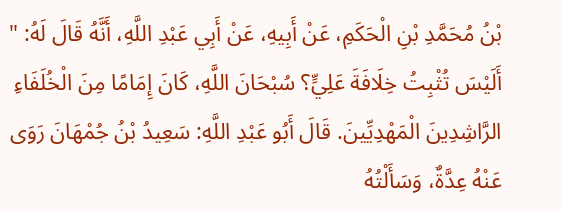بْنُ مُحَمَّدِ بْنِ الْحَكَمِ، عَنْ أَبِيهِ، عَنْ أَبِي عَبْدِ اللَّهِ، أَنَّهُ قَالَ لَهُ: " أَلَيْسَ تُثْبِتُ خِلَافَةَ عَلِيٍّ؟ سُبْحَانَ اللَّهِ، كَانَ إِمَامًا مِنَ الْخُلَفَاءِ الرَّاشِدِينَ الْمَهْدِيِّينَ. قَالَ أَبُو عَبْدِ اللَّهِ: سَعِيدُ بْنُ جُمْهَانَ رَوَى عَنْهُ عِدَّةٌ، وَسَأَلْتُهُ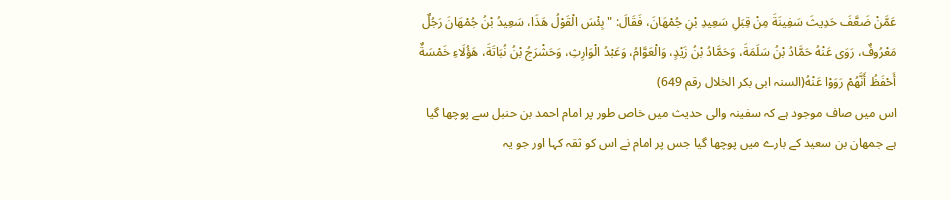عَمَّنْ ضَعَّفَ حَدِيثَ سَفِينَةَ مِنْ قِبَلِ سَعِيدِ بْنِ جُمْهَانَ، فَقَالَ: " بِئْسَ الْقَوْلُ هَذَا، سَعِيدُ بْنُ جُمْهَانَ رَجُلٌ مَعْرُوفٌ، رَوَى عَنْهُ حَمَّادُ بْنُ سَلَمَةَ، وَحَمَّادُ بْنُ زَيْدٍ، وَالْعَوَّامُ، وَعَبْدُ الْوَارِثِ، وَحَشْرَجُ بْنُ نُبَاتَةَ، هَؤُلَاءِ خَمْسَةٌ أَحْفَظُ أَنَّهُمْ رَوَوْا عَنْهُ(السنہ ابی بکر الخلال رقم 649)
اس میں صاف موجود ہے کہ سفینہ والی حدیث میں خاص طور پر امام احمد بن حنبل سے پوچھا گیا ہے جمھان بن سعید کے بارے میں پوچھا گیا جس پر امام نے اس کو ثقہ کہا اور جو یہ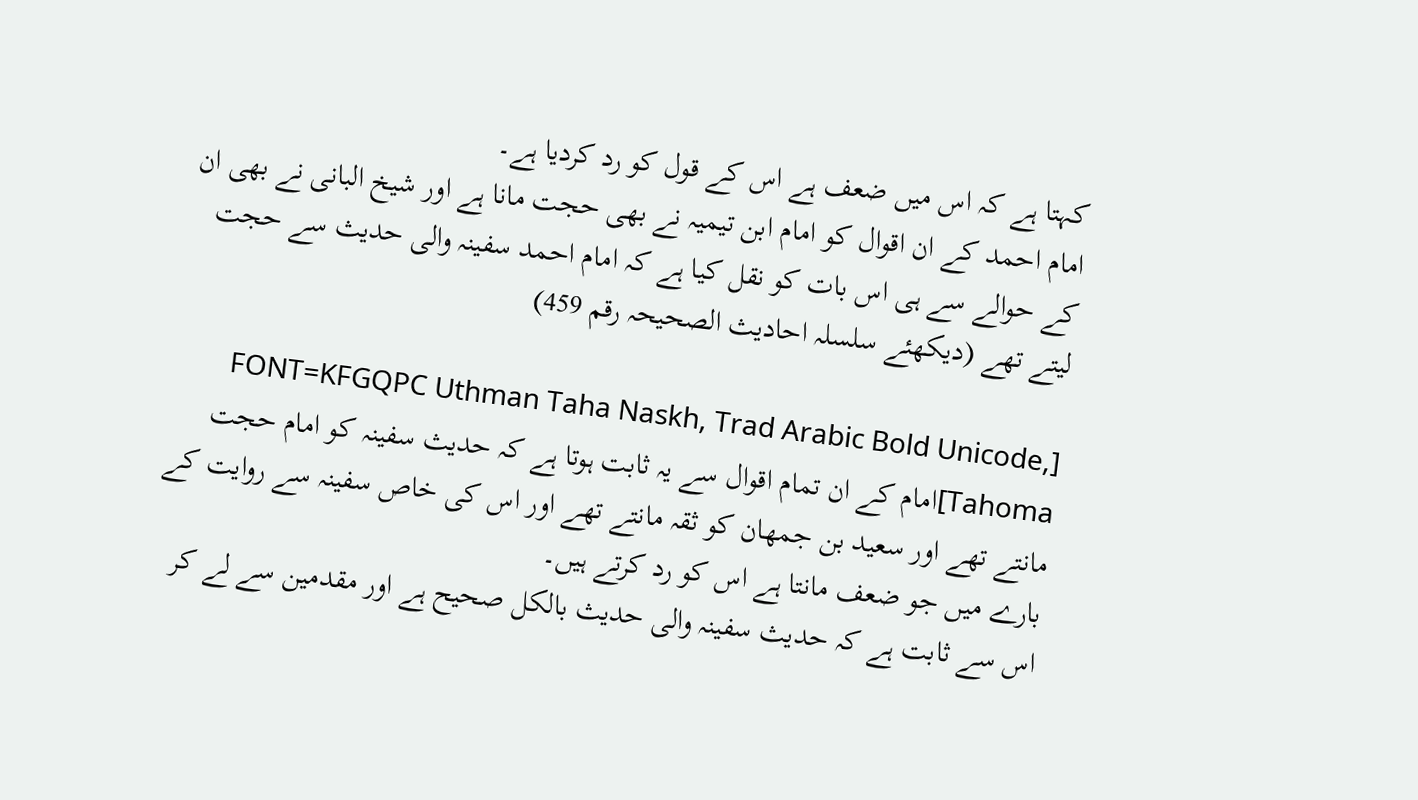کہتا ہے کہ اس میں ضعف ہے اس کے قول کو رد کردیا ہے۔
امام احمد کے ان اقوال کو امام ابن تیمیہ نے بھی حجت مانا ہے اور شیخ البانی نے بھی ان کے حوالے سے ہی اس بات کو نقل کیا ہے کہ امام احمد سفینہ والی حدیث سے حجت لیتے تھے (دیکھئے سلسلہ احادیث الصحیحہ رقم 459)

[FONT=KFGQPC Uthman Taha Naskh, Trad Arabic Bold Unicode, Tahoma]امام کے ان تمام اقوال سے یہ ثابت ہوتا ہے کہ حدیث سفینہ کو امام حجت مانتے تھے اور سعید بن جمھان کو ثقہ مانتے تھے اور اس کی خاص سفینہ سے روایت کے بارے میں جو ضعف مانتا ہے اس کو رد کرتے ہیں۔
اس سے ثابت ہے کہ حدیث سفینہ والی حدیث بالکل صحیح ہے اور مقدمین سے لے کر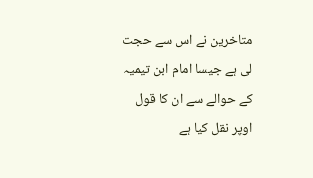متاخرین نے اس سے حجت لی ہے جیسا امام ابن تیمیہ کے حوالے سے ان کا قول اوپر نقل کیا ہے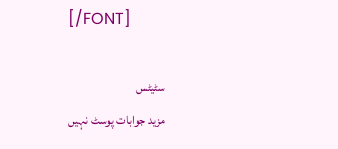[/FONT]

سٹیٹس
مزید جوابات پوسٹ نہیں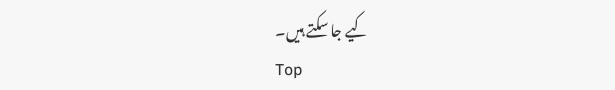کیے جا سکتے ہیں۔
Top